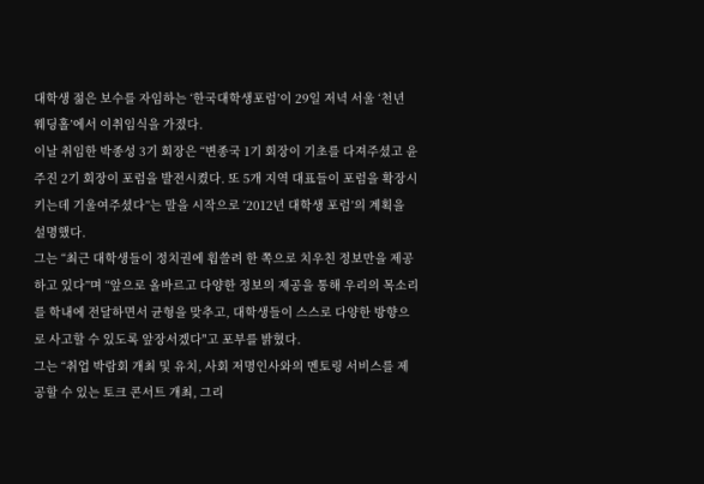대학생 젊은 보수를 자임하는 ‘한국대학생포럼’이 29일 저녁 서울 ‘천년 웨딩홀’에서 이취임식을 가졌다.
이날 취임한 박종성 3기 회장은 “변종국 1기 회장이 기초를 다져주셨고 윤주진 2기 회장이 포럼을 발전시켰다. 또 5개 지역 대표들이 포럼을 확장시키는데 기울여주셨다”는 말을 시작으로 ‘2012년 대학생 포럼’의 계획을 설명했다.
그는 “최근 대학생들이 정치권에 휩쓸려 한 쪽으로 치우친 정보만을 제공하고 있다”며 “앞으로 올바르고 다양한 정보의 제공을 통해 우리의 목소리를 학내에 전달하면서 균형을 맞추고, 대학생들이 스스로 다양한 방향으로 사고할 수 있도록 앞장서겠다"고 포부를 밝혔다.
그는 “취업 박람회 개최 및 유치, 사회 저명인사와의 멘토링 서비스를 제공할 수 있는 토크 콘서트 개최, 그리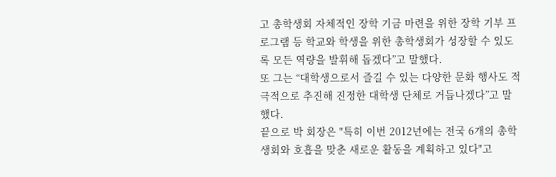고 총학생회 자체적인 장학 기금 마련을 위한 장학 기부 프로그램 등 학교와 학생을 위한 총학생회가 성장할 수 있도록 모든 역량을 발휘해 돕겠다”고 말했다.
또 그는 “대학생으로서 즐길 수 있는 다양한 문화 행사도 적극적으로 추진해 진정한 대학생 단체로 거듭나겠다”고 말했다.
끝으로 박 회장은 "특히 이번 2012년에는 전국 6개의 총학생회와 호흡을 맞춘 새로운 활동을 계획하고 있다"고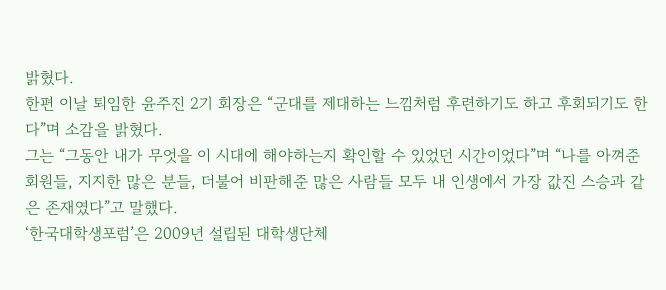밝혔다.
한편 이날 퇴임한 윤주진 2기 회장은 “군대를 제대하는 느낌처럼 후련하기도 하고 후회되기도 한다”며 소감을 밝혔다.
그는 “그동안 내가 무엇을 이 시대에 해야하는지 확인할 수 있었던 시간이었다”며 “나를 아껴준 회원들, 지지한 많은 분들, 더불어 비판해준 많은 사람들 모두 내 인생에서 가장 값진 스승과 같은 존재였다”고 말했다.
‘한국대학생포럼’은 2009년 설립된 대학생단체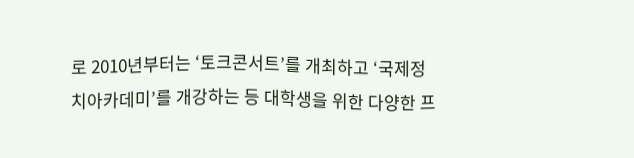로 2010년부터는 ‘토크콘서트’를 개최하고 ‘국제정치아카데미’를 개강하는 등 대학생을 위한 다양한 프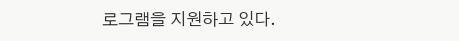로그램을 지원하고 있다.